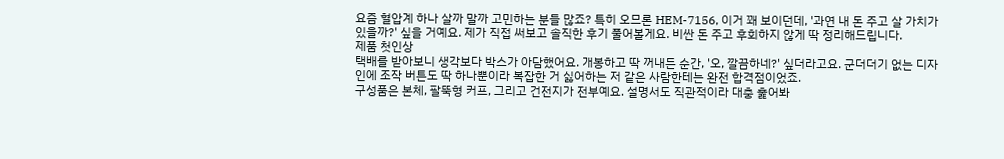요즘 혈압계 하나 살까 말까 고민하는 분들 많죠? 특히 오므론 HEM-7156, 이거 꽤 보이던데, '과연 내 돈 주고 살 가치가 있을까?' 싶을 거예요. 제가 직접 써보고 솔직한 후기 풀어볼게요. 비싼 돈 주고 후회하지 않게 딱 정리해드립니다.
제품 첫인상
택배를 받아보니 생각보다 박스가 아담했어요. 개봉하고 딱 꺼내든 순간, '오, 깔끔하네?' 싶더라고요. 군더더기 없는 디자인에 조작 버튼도 딱 하나뿐이라 복잡한 거 싫어하는 저 같은 사람한테는 완전 합격점이었죠.
구성품은 본체, 팔뚝형 커프, 그리고 건전지가 전부예요. 설명서도 직관적이라 대충 훑어봐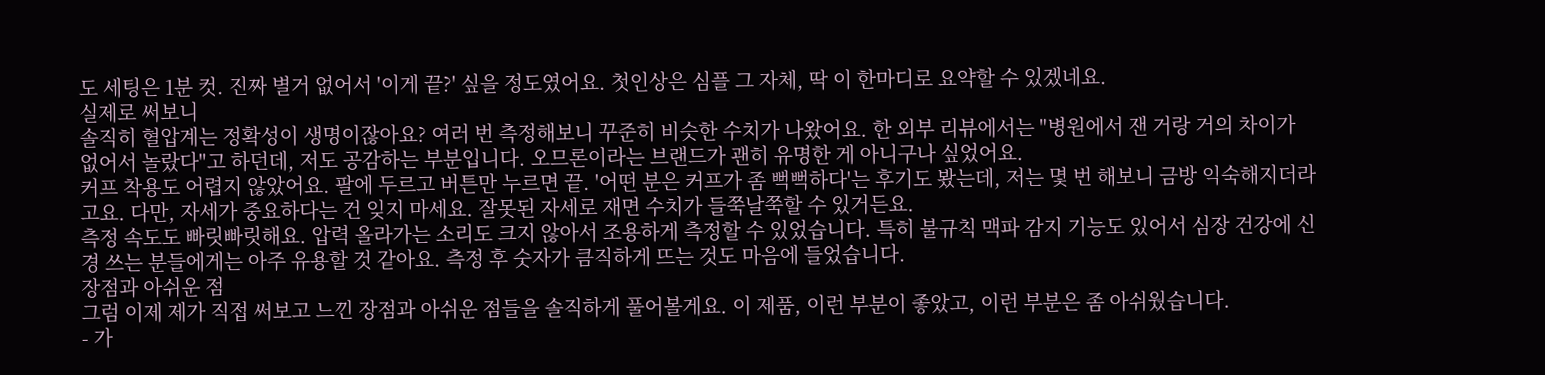도 세팅은 1분 컷. 진짜 별거 없어서 '이게 끝?' 싶을 정도였어요. 첫인상은 심플 그 자체, 딱 이 한마디로 요약할 수 있겠네요.
실제로 써보니
솔직히 혈압계는 정확성이 생명이잖아요? 여러 번 측정해보니 꾸준히 비슷한 수치가 나왔어요. 한 외부 리뷰에서는 "병원에서 잰 거랑 거의 차이가 없어서 놀랐다"고 하던데, 저도 공감하는 부분입니다. 오므론이라는 브랜드가 괜히 유명한 게 아니구나 싶었어요.
커프 착용도 어렵지 않았어요. 팔에 두르고 버튼만 누르면 끝. '어떤 분은 커프가 좀 뻑뻑하다'는 후기도 봤는데, 저는 몇 번 해보니 금방 익숙해지더라고요. 다만, 자세가 중요하다는 건 잊지 마세요. 잘못된 자세로 재면 수치가 들쭉날쭉할 수 있거든요.
측정 속도도 빠릿빠릿해요. 압력 올라가는 소리도 크지 않아서 조용하게 측정할 수 있었습니다. 특히 불규칙 맥파 감지 기능도 있어서 심장 건강에 신경 쓰는 분들에게는 아주 유용할 것 같아요. 측정 후 숫자가 큼직하게 뜨는 것도 마음에 들었습니다.
장점과 아쉬운 점
그럼 이제 제가 직접 써보고 느낀 장점과 아쉬운 점들을 솔직하게 풀어볼게요. 이 제품, 이런 부분이 좋았고, 이런 부분은 좀 아쉬웠습니다.
- 가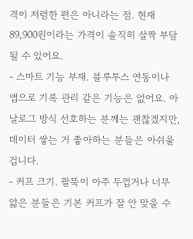격이 저렴한 편은 아니라는 점. 현재 89,900원이라는 가격이 솔직히 살짝 부담될 수 있어요.
- 스마트 기능 부재. 블루투스 연동이나 앱으로 기록 관리 같은 기능은 없어요. 아날로그 방식 선호하는 분께는 괜찮겠지만, 데이터 쌓는 거 좋아하는 분들은 아쉬울 겁니다.
- 커프 크기. 팔뚝이 아주 두껍거나 너무 얇은 분들은 기본 커프가 잘 안 맞을 수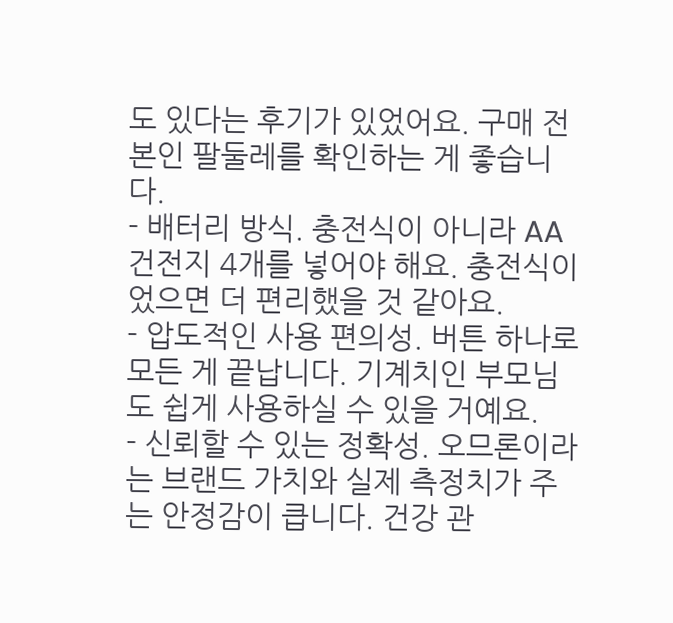도 있다는 후기가 있었어요. 구매 전 본인 팔둘레를 확인하는 게 좋습니다.
- 배터리 방식. 충전식이 아니라 AA 건전지 4개를 넣어야 해요. 충전식이었으면 더 편리했을 것 같아요.
- 압도적인 사용 편의성. 버튼 하나로 모든 게 끝납니다. 기계치인 부모님도 쉽게 사용하실 수 있을 거예요.
- 신뢰할 수 있는 정확성. 오므론이라는 브랜드 가치와 실제 측정치가 주는 안정감이 큽니다. 건강 관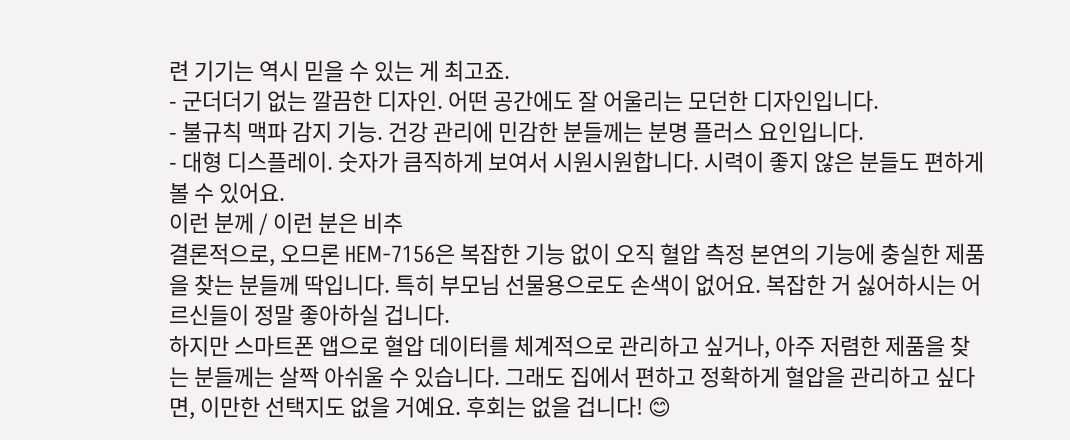련 기기는 역시 믿을 수 있는 게 최고죠.
- 군더더기 없는 깔끔한 디자인. 어떤 공간에도 잘 어울리는 모던한 디자인입니다.
- 불규칙 맥파 감지 기능. 건강 관리에 민감한 분들께는 분명 플러스 요인입니다.
- 대형 디스플레이. 숫자가 큼직하게 보여서 시원시원합니다. 시력이 좋지 않은 분들도 편하게 볼 수 있어요.
이런 분께 / 이런 분은 비추
결론적으로, 오므론 HEM-7156은 복잡한 기능 없이 오직 혈압 측정 본연의 기능에 충실한 제품을 찾는 분들께 딱입니다. 특히 부모님 선물용으로도 손색이 없어요. 복잡한 거 싫어하시는 어르신들이 정말 좋아하실 겁니다.
하지만 스마트폰 앱으로 혈압 데이터를 체계적으로 관리하고 싶거나, 아주 저렴한 제품을 찾는 분들께는 살짝 아쉬울 수 있습니다. 그래도 집에서 편하고 정확하게 혈압을 관리하고 싶다면, 이만한 선택지도 없을 거예요. 후회는 없을 겁니다! 😊